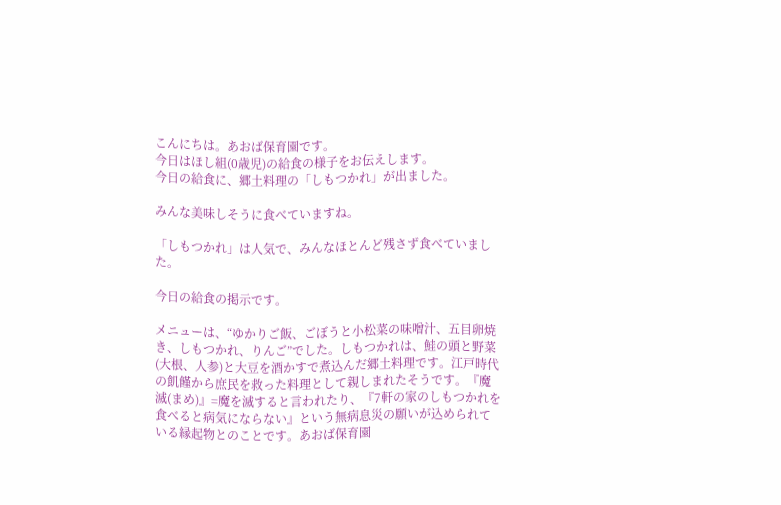こんにちは。あおば保育園です。
今日はほし組(0歳児)の給食の様子をお伝えします。
今日の給食に、郷土料理の「しもつかれ」が出ました。

みんな美味しそうに食べていますね。

「しもつかれ」は人気で、みんなほとんど残さず食べていました。

今日の給食の掲示です。

メニューは、“ゆかりご飯、ごぼうと小松菜の味噌汁、五目卵焼き、しもつかれ、りんご”でした。しもつかれは、鮭の頭と野菜(大根、人参)と大豆を酒かすで煮込んだ郷土料理です。江戸時代の飢饉から庶民を救った料理として親しまれたそうです。『魔滅(まめ)』=魔を滅すると言われたり、『7軒の家のしもつかれを食べると病気にならない』という無病息災の願いが込められている縁起物とのことです。あおば保育園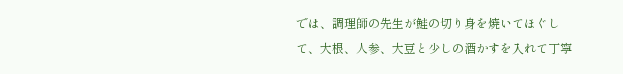では、調理師の先生が鮭の切り身を焼いてほぐして、大根、人参、大豆と少しの酒かすを入れて丁寧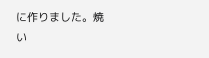に作りました。焼い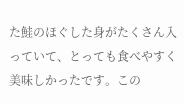た鮭のほぐした身がたくさん入っていて、とっても食べやすく美味しかったです。この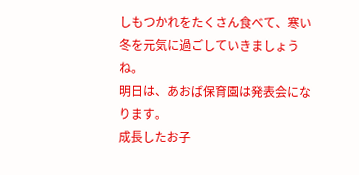しもつかれをたくさん食べて、寒い冬を元気に過ごしていきましょうね。
明日は、あおば保育園は発表会になります。
成長したお子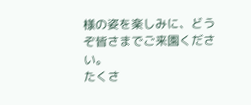様の姿を楽しみに、どうぞ皆さまでご来園ください。
たくさ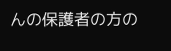んの保護者の方の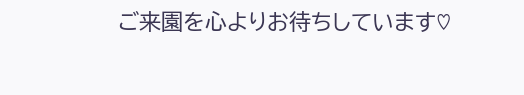ご来園を心よりお待ちしています♡